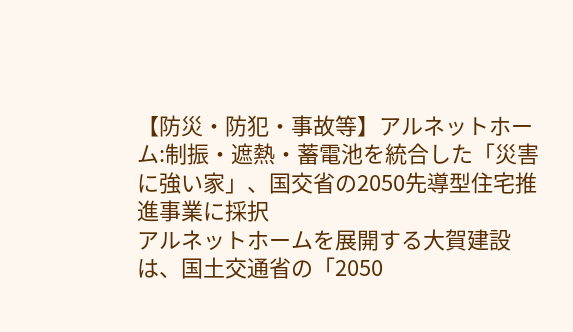【防災・防犯・事故等】アルネットホーム:制振・遮熱・蓄電池を統合した「災害に強い家」、国交省の2050先導型住宅推進事業に採択
アルネットホームを展開する大賀建設は、国土交通省の「2050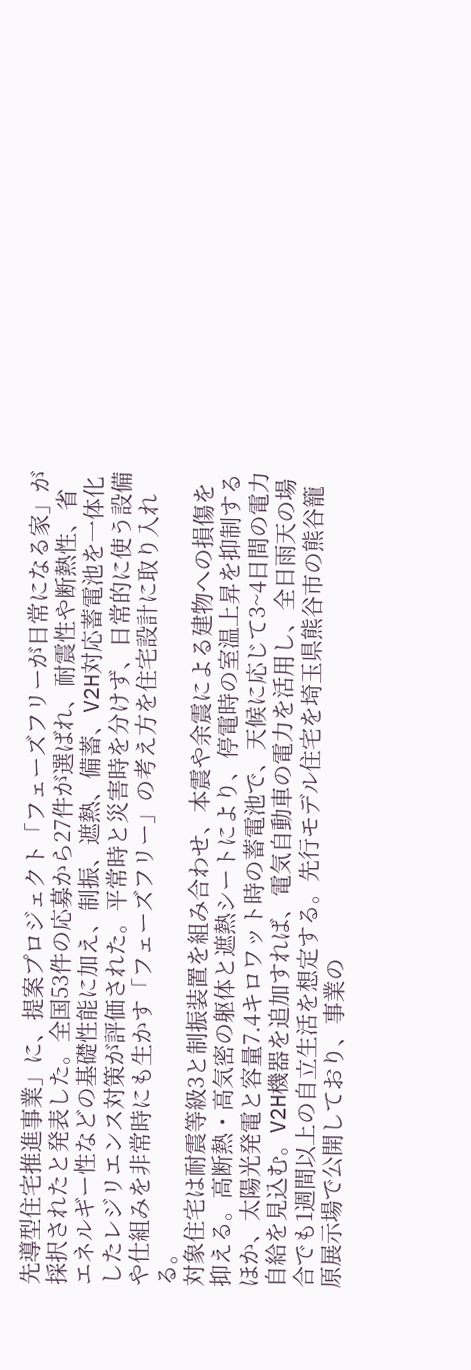先導型住宅推進事業」に、提案プロジェクト「フェーズフリーが日常になる家」が採択されたと発表した。全国53件の応募から27件が選ばれ、耐震性や断熱性、省エネルギー性などの基礎性能に加え、制振、遮熱、備蓄、V2H対応蓄電池を一体化したレジリエンス対策が評価された。平常時と災害時を分けず、日常的に使う設備や仕組みを非常時にも生かす「フェーズフリー」の考え方を住宅設計に取り入れる。
対象住宅は耐震等級3と制振装置を組み合わせ、本震や余震による建物への損傷を抑える。高断熱・高気密の躯体と遮熱シートにより、停電時の室温上昇を抑制するほか、太陽光発電と容量7.4キロワット時の蓄電池で、天候に応じて3~4日間の電力自給を見込む。V2H機器を追加すれば、電気自動車の電力を活用し、全日雨天の場合でも1週間以上の自立生活を想定する。先行モデル住宅を埼玉県熊谷市の熊谷籠原展示場で公開しており、事業の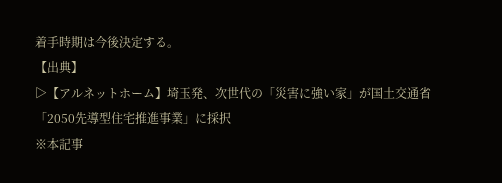着手時期は今後決定する。
【出典】
▷【アルネットホーム】埼玉発、次世代の「災害に強い家」が国土交通省「2050先導型住宅推進事業」に採択
※本記事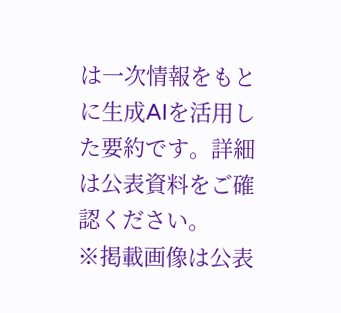は一次情報をもとに生成AIを活用した要約です。詳細は公表資料をご確認ください。
※掲載画像は公表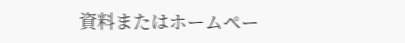資料またはホームペー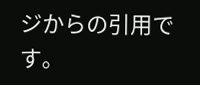ジからの引用です。